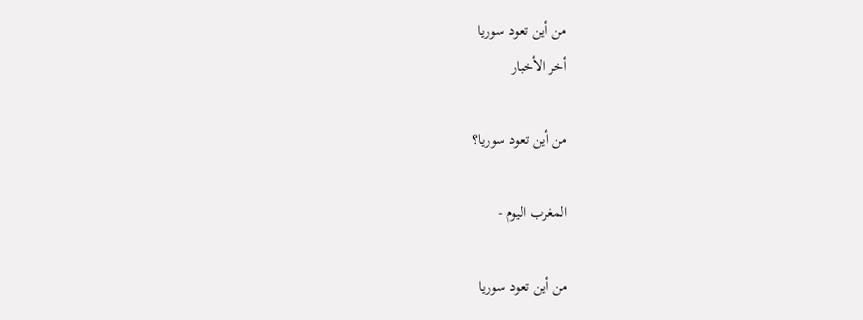من أين تعود سوريا
أخر الأخبار

من أين تعود سوريا؟

المغرب اليوم -

من أين تعود سوريا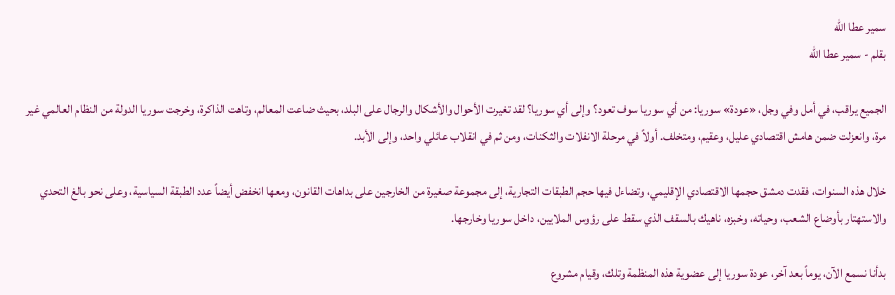سمير عطا الله
بقلم - سمير عطا الله

الجميع يراقب، في أمل وفي وجل، «عودة» سوريا: من أي سوريا سوف تعود؟ وإلى أي سوريا؟ لقد تغيرت الأحوال والأشكال والرجال على البلد، بحيث ضاعت المعالم، وتاهت الذاكرة، وخرجت سوريا الدولة من النظام العالمي غير مرة، وانعزلت ضمن هامش اقتصادي عليل، وعقيم، ومتخلف. أولاً في مرحلة الانفلات والثكنات، ومن ثم في انقلاب عائلي واحد، وإلى الأبد.

خلال هذه السنوات، فقدت دمشق حجمها الاقتصادي الإقليمي، وتضاءل فيها حجم الطبقات التجارية، إلى مجموعة صغيرة من الخارجين على بداهات القانون، ومعها انخفض أيضاً عدد الطبقة السياسية، وعلى نحو بالغ التحدي والاستهتار بأوضاع الشعب، وحياته، وخبزه، ناهيك بالسقف الذي سقط على رؤوس الملايين، داخل سوريا وخارجها.

بدأنا نسمع الآن، يوماً بعد آخر، عودة سوريا إلى عضوية هذه المنظمة وتلك، وقيام مشروع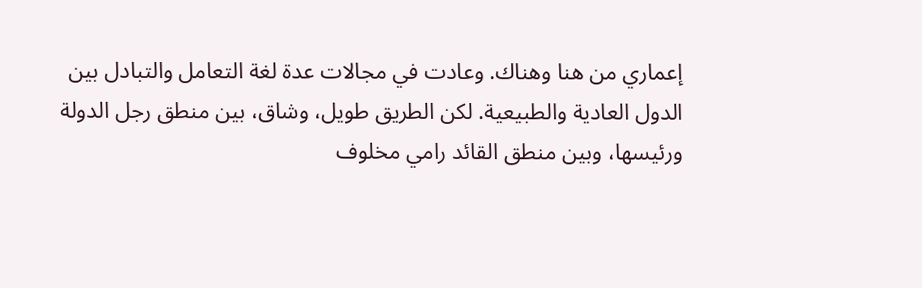إعماري من هنا وهناك. وعادت في مجالات عدة لغة التعامل والتبادل بين الدول العادية والطبيعية. لكن الطريق طويل، وشاق، بين منطق رجل الدولة ورئيسها، وبين منطق القائد رامي مخلوف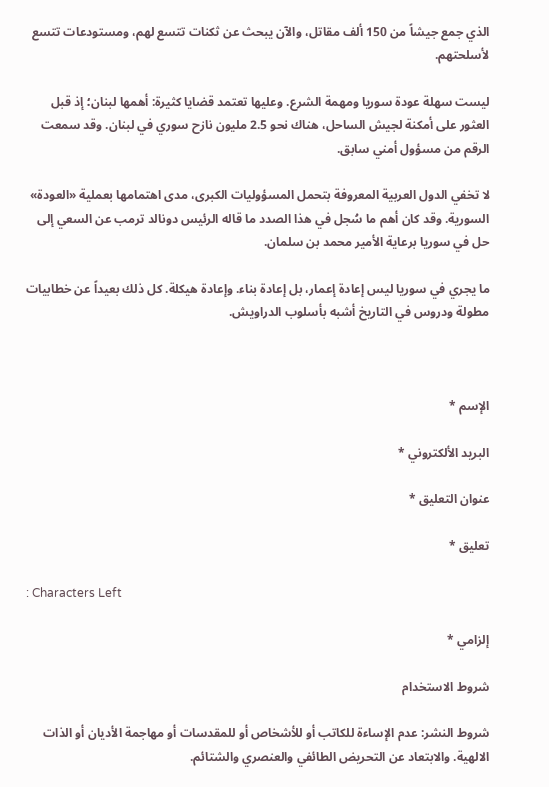الذي جمع جيشاً من 150 ألف مقاتل، والآن يبحث عن ثكنات تتسع لهم، ومستودعات تتسع لأسلحتهم.

ليست سهلة عودة سوريا ومهمة الشرع. وعليها تعتمد قضايا كثيرة: أهمها لبنان؛ إذ قبل العثور على أمكنة لجيش الساحل، هناك نحو 2.5 مليون نازح سوري في لبنان. وقد سمعت الرقم من مسؤول أمني سابق.

لا تخفي الدول العربية المعروفة بتحمل المسؤوليات الكبرى، مدى اهتمامها بعملية «العودة» السورية. وقد كان أهم ما سُجل في هذا الصدد ما قاله الرئيس دونالد ترمب عن السعي إلى حل في سوريا برعاية الأمير محمد بن سلمان.

ما يجري في سوريا ليس إعادة إعمار، بل إعادة بناء. وإعادة هيكلة. كل ذلك بعيداً عن خطابيات مطولة ودروس في التاريخ أشبه بأسلوب الدراويش.



الإسم *

البريد الألكتروني *

عنوان التعليق *

تعليق *

: Characters Left

إلزامي *

شروط الاستخدام

شروط النشر: عدم الإساءة للكاتب أو للأشخاص أو للمقدسات أو مهاجمة الأديان أو الذات الالهية. والابتعاد عن التحريض الطائفي والعنصري والشتائم.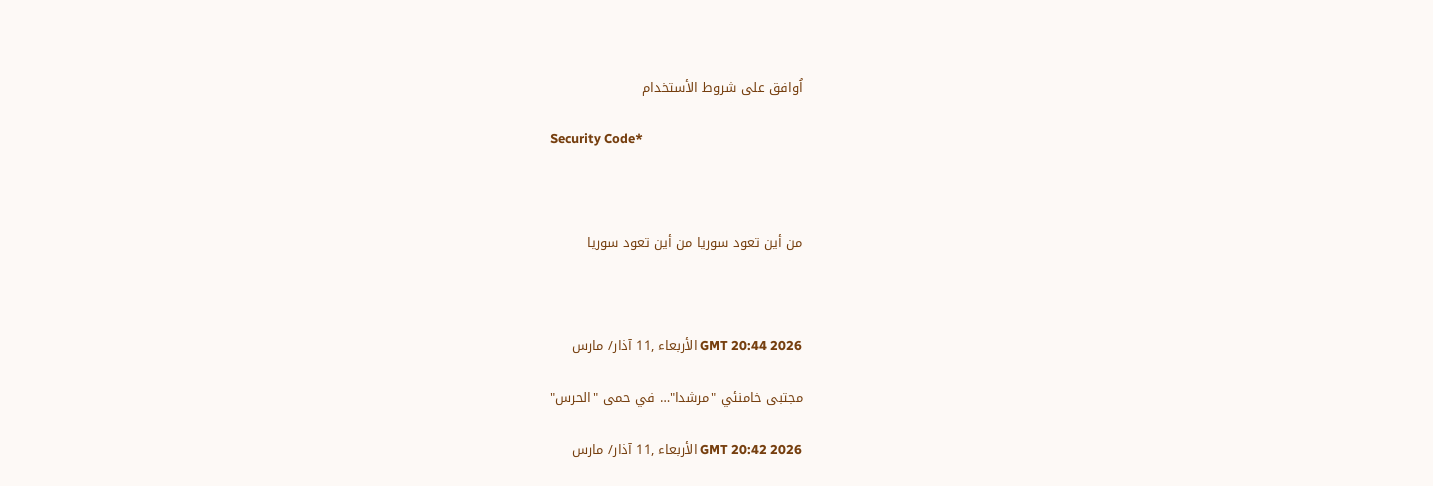اُوافق على شروط الأستخدام

Security Code*



من أين تعود سوريا من أين تعود سوريا



GMT 20:44 2026 الأربعاء ,11 آذار/ مارس

مجتبى خامنئي "مرشدا"… في حمى "الحرس"

GMT 20:42 2026 الأربعاء ,11 آذار/ مارس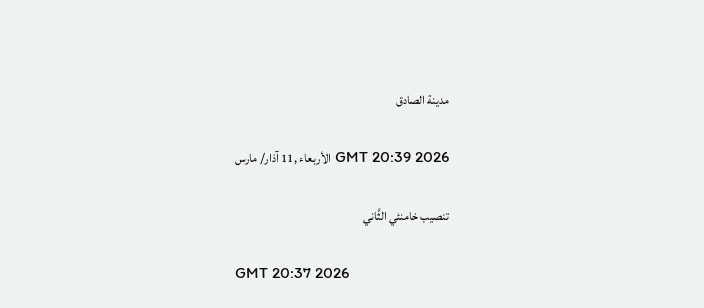مدينة الصادق

GMT 20:39 2026 الأربعاء ,11 آذار/ مارس

تنصيب خامنئي الثَّاني

GMT 20:37 2026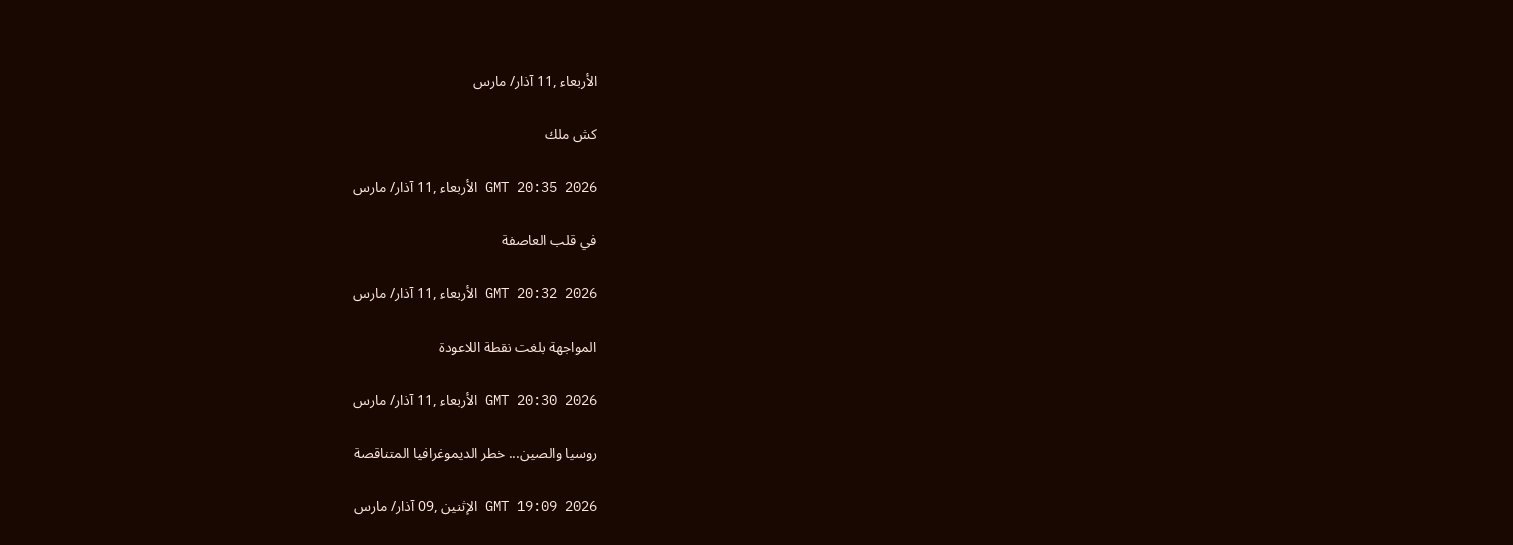الأربعاء ,11 آذار/ مارس

كش ملك

GMT 20:35 2026 الأربعاء ,11 آذار/ مارس

في قلب العاصفة

GMT 20:32 2026 الأربعاء ,11 آذار/ مارس

المواجهة بلغت نقطة اللاعودة

GMT 20:30 2026 الأربعاء ,11 آذار/ مارس

روسيا والصين... خطر الديموغرافيا المتناقصة

GMT 19:09 2026 الإثنين ,09 آذار/ مارس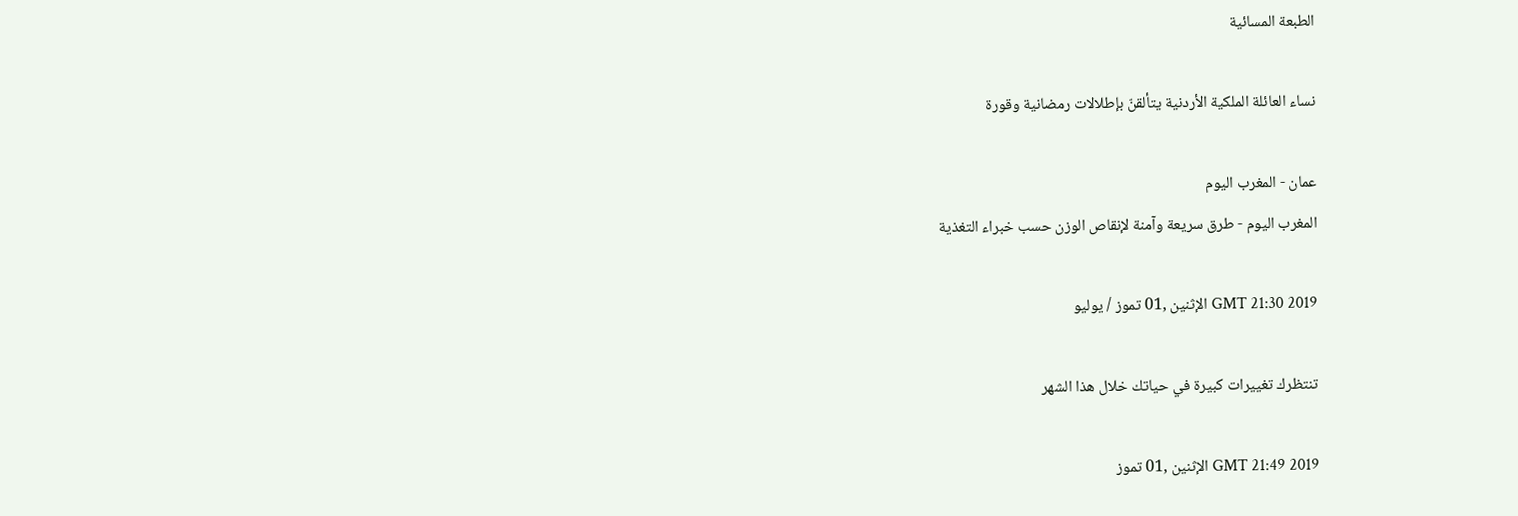الطبعة المسائية

نساء العائلة الملكية الأردنية يتألقنّ بإطلالات رمضانية وقورة

عمان - المغرب اليوم
المغرب اليوم - طرق سريعة وآمنة لإنقاص الوزن حسب خبراء التغذية

GMT 21:30 2019 الإثنين ,01 تموز / يوليو

تنتظرك تغييرات كبيرة في حياتك خلال هذا الشهر

GMT 21:49 2019 الإثنين ,01 تموز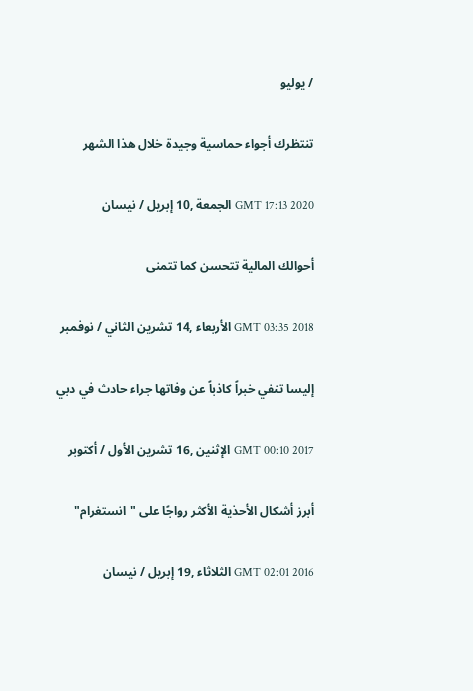/ يوليو

تنتظرك أجواء حماسية وجيدة خلال هذا الشهر

GMT 17:13 2020 الجمعة ,10 إبريل / نيسان

أحوالك المالية تتحسن كما تتمنى

GMT 03:35 2018 الأربعاء ,14 تشرين الثاني / نوفمبر

إليسا تنفي خبراً كاذباً عن وفاتها جراء حادث في دبي

GMT 00:10 2017 الإثنين ,16 تشرين الأول / أكتوبر

أبرز أشكال الأحذية الأكثر رواجًا على "انستغرام"

GMT 02:01 2016 الثلاثاء ,19 إبريل / نيسان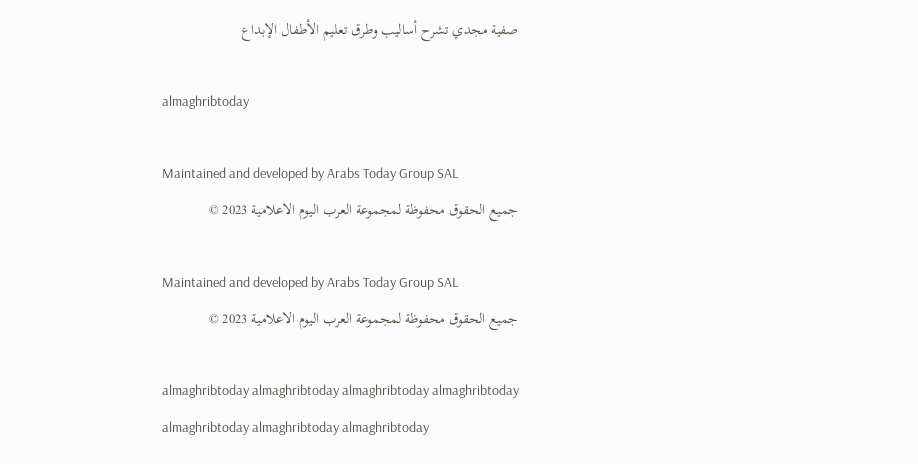صفية مجدي تشرح أساليب وطرق تعليم الأطفال الإبداع

almaghribtoday

Maintained and developed by Arabs Today Group SAL
جميع الحقوق محفوظة لمجموعة العرب اليوم الاعلامية 2023 ©

Maintained and developed by Arabs Today Group SAL
جميع الحقوق محفوظة لمجموعة العرب اليوم الاعلامية 2023 ©

almaghribtoday almaghribtoday almaghribtoday almaghribtoday
almaghribtoday almaghribtoday almaghribtoday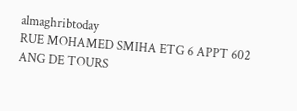almaghribtoday
RUE MOHAMED SMIHA ETG 6 APPT 602 ANG DE TOURS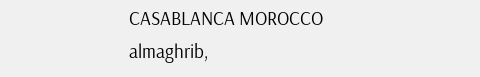CASABLANCA MOROCCO
almaghrib,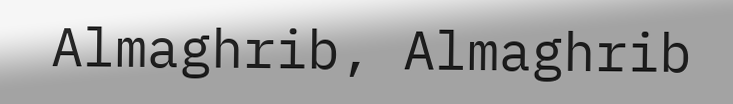Almaghrib, Almaghrib